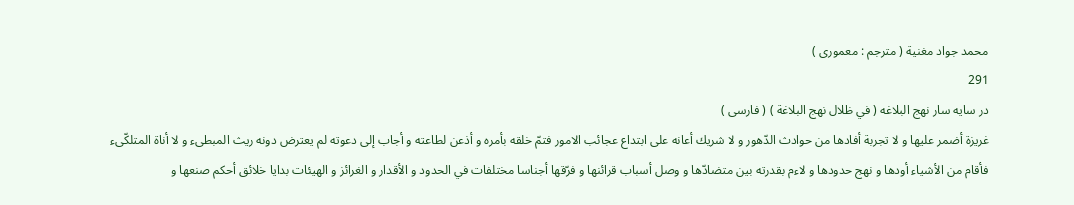محمد جواد مغنية ( مترجم : معمورى )
291
در سايه سار نهج البلاغه ( في ظلال نهج البلاغة ) ( فارسى )
غريزة أضمر عليها و لا تجربة أفادها من حوادث الدّهور و لا شريك أعانه على ابتداع عجائب الامور فتمّ خلقه بأمره و أذعن لطاعته و أجاب إلى دعوته لم يعترض دونه ريث المبطىء و لا أناة المتلكّىء فأقام من الأشياء أودها و نهج حدودها و لاءم بقدرته بين متضادّها و وصل أسباب قرائنها و فرّقها أجناسا مختلفات في الحدود و الأقدار و الغرائز و الهيئات بدايا خلائق أحكم صنعها و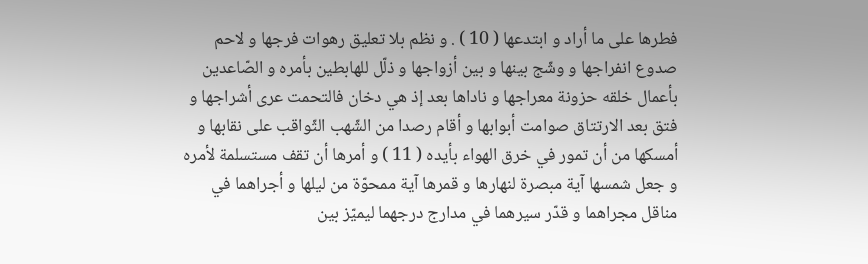فطرها على ما أراد و ابتدعها ( 10 ) . و نظم بلا تعليق رهوات فرجها و لاحم صدوع انفراجها و وشّج بينها و بين أزواجها و ذلّل للهابطين بأمره و الصّاعدين بأعمال خلقه حزونة معراجها و ناداها بعد إذ هي دخان فالتحمت عرى أشراجها و فتق بعد الارتتاق صوامت أبوابها و أقام رصدا من الشّهب الثّواقب على نقابها و أمسكها من أن تمور في خرق الهواء بأيده ( 11 ) و أمرها أن تقف مستسلمة لأمره و جعل شمسها آية مبصرة لنهارها و قمرها آية ممحوّة من ليلها و أجراهما في مناقل مجراهما و قدّر سيرهما في مدارج درجهما ليميّز بين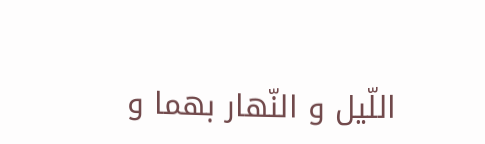اللّيل و النّهار بهما و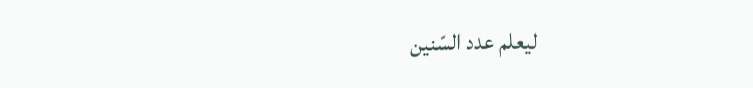ليعلم عدد السّنين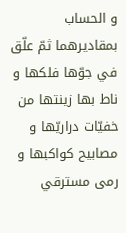و الحساب بمقاديرهما ثمّ علّق في جوّها فلكها و ناط بها زينتها من خفيّات دراريّها و مصابيح كواكبها و رمى مسترقي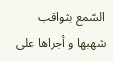السّمع بثواقب شهبها و أجراها على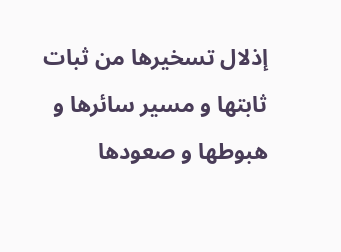إذلال تسخيرها من ثبات ثابتها و مسير سائرها و هبوطها و صعودها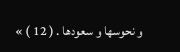و نحوسها و سعودها . ( 12 ) »